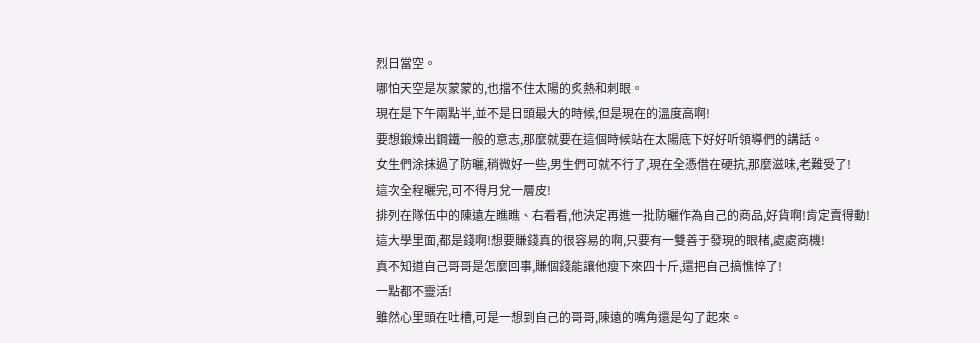烈日當空。
哪怕天空是灰蒙蒙的,也擋不住太陽的炙熱和刺眼。
現在是下午兩點半,並不是日頭最大的時候,但是現在的溫度高啊!
要想鍛煉出鋼鐵一般的意志,那麼就要在這個時候站在太陽底下好好听領導們的講話。
女生們涂抹過了防曬,稍微好一些,男生們可就不行了,現在全憑借在硬抗,那麼滋味,老難受了!
這次全程曬完,可不得月兌一層皮!
排列在隊伍中的陳遠左瞧瞧、右看看,他決定再進一批防曬作為自己的商品,好貨啊!肯定賣得動!
這大學里面,都是錢啊!想要賺錢真的很容易的啊,只要有一雙善于發現的眼楮,處處商機!
真不知道自己哥哥是怎麼回事,賺個錢能讓他瘦下來四十斤,還把自己搞憔悴了!
一點都不靈活!
雖然心里頭在吐槽,可是一想到自己的哥哥,陳遠的嘴角還是勾了起來。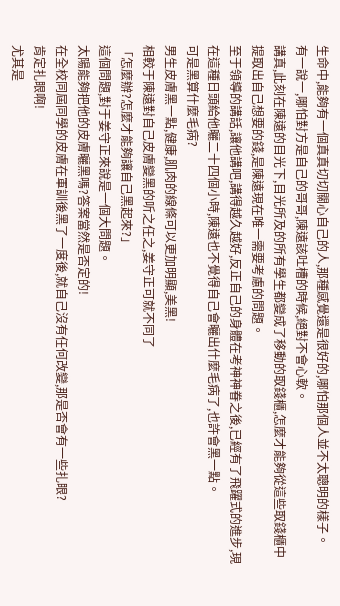生命中,能夠有一個真真切切關心自己的人,那種感覺還是很好的,哪怕那個人並不太聰明的樣子。
有一說一,哪怕對方是自己的哥哥,陳遠該吐槽的時候,絕對不會心軟。
講真,此刻在陳遠的目光下,目光所及的所有學生都變成了移動的取錢櫃,怎麼才能夠從這些取錢櫃中提取出自己想要的錢,是陳遠現在唯一需要考慮的問題。
至于領導的講話,讓他講吧,講得越久越好,反正自己的身體在考神神眷之後,已經有了飛躍式的進步,現在這種日頭給他曬二十四個小時,陳遠也不覺得自己會曬出什麼毛病了,也許會黑一點。
可是黑算什麼毛病?
男生皮膚黑一點,健康,肌肉的線條可以更加明顯,美黑!
相較于陳遠對自己皮膚變黑的听之任之,姜守正可就不同了
「怎麼辦?怎麼才能夠讓自己黑起來?」
這個問題,對于姜守正來說是一個大問題。
太陽能夠把他的皮膚曬黑嗎?答案當然是否定的!
在全校同屆同學的皮膚在軍訓後黑了一度後,就自己沒有任何改變,那是否會有一些扎眼?
肯定扎眼啊!
尤其是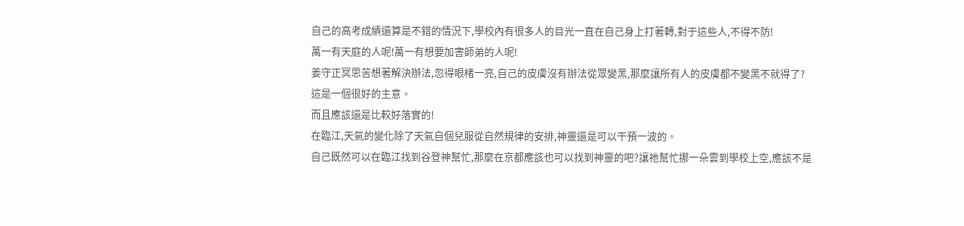自己的高考成績還算是不錯的情況下,學校內有很多人的目光一直在自己身上打著轉,對于這些人,不得不防!
萬一有天庭的人呢!萬一有想要加害師弟的人呢!
姜守正冥思苦想著解決辦法,忽得眼楮一亮,自己的皮膚沒有辦法從眾變黑,那麼讓所有人的皮膚都不變黑不就得了?
這是一個很好的主意。
而且應該還是比較好落實的!
在臨江,天氣的變化除了天氣自個兒服從自然規律的安排,神靈還是可以干預一波的。
自己既然可以在臨江找到谷登神幫忙,那麼在京都應該也可以找到神靈的吧?讓祂幫忙挪一朵雲到學校上空,應該不是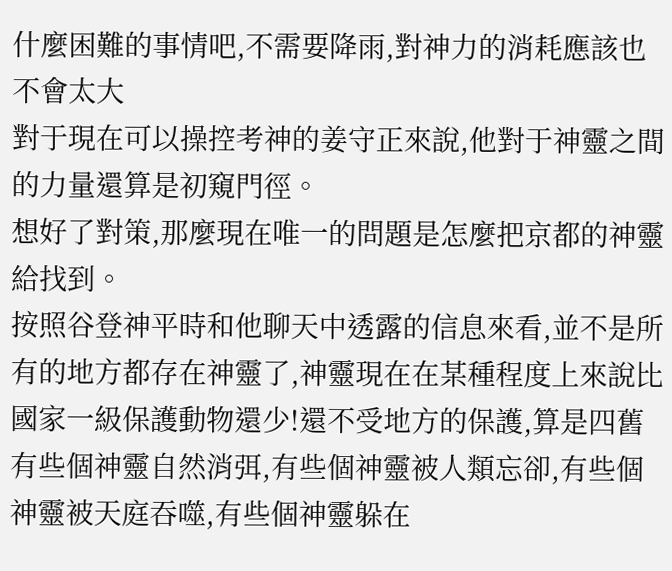什麼困難的事情吧,不需要降雨,對神力的消耗應該也不會太大
對于現在可以操控考神的姜守正來說,他對于神靈之間的力量還算是初窺門徑。
想好了對策,那麼現在唯一的問題是怎麼把京都的神靈給找到。
按照谷登神平時和他聊天中透露的信息來看,並不是所有的地方都存在神靈了,神靈現在在某種程度上來說比國家一級保護動物還少!還不受地方的保護,算是四舊
有些個神靈自然消弭,有些個神靈被人類忘卻,有些個神靈被天庭吞噬,有些個神靈躲在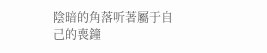陰暗的角落听著屬于自己的喪鐘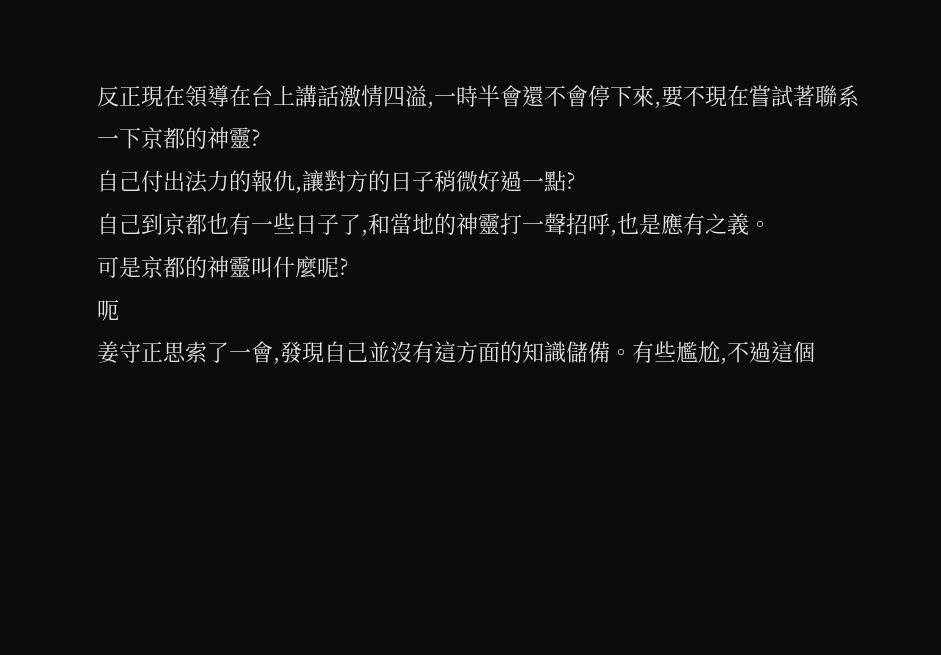反正現在領導在台上講話激情四溢,一時半會還不會停下來,要不現在嘗試著聯系一下京都的神靈?
自己付出法力的報仇,讓對方的日子稍微好過一點?
自己到京都也有一些日子了,和當地的神靈打一聲招呼,也是應有之義。
可是京都的神靈叫什麼呢?
呃
姜守正思索了一會,發現自己並沒有這方面的知識儲備。有些尷尬,不過這個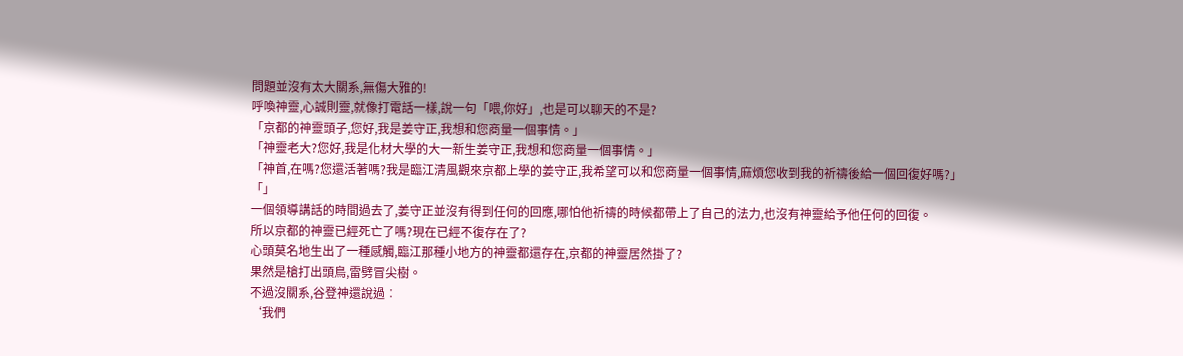問題並沒有太大關系,無傷大雅的!
呼喚神靈,心誠則靈,就像打電話一樣,說一句「喂,你好」,也是可以聊天的不是?
「京都的神靈頭子,您好,我是姜守正,我想和您商量一個事情。」
「神靈老大?您好,我是化材大學的大一新生姜守正,我想和您商量一個事情。」
「神首,在嗎?您還活著嗎?我是臨江清風觀來京都上學的姜守正,我希望可以和您商量一個事情,麻煩您收到我的祈禱後給一個回復好嗎?」
「」
一個領導講話的時間過去了,姜守正並沒有得到任何的回應,哪怕他祈禱的時候都帶上了自己的法力,也沒有神靈給予他任何的回復。
所以京都的神靈已經死亡了嗎?現在已經不復存在了?
心頭莫名地生出了一種感觸,臨江那種小地方的神靈都還存在,京都的神靈居然掛了?
果然是槍打出頭鳥,雷劈冒尖樹。
不過沒關系,谷登神還說過︰
‘我們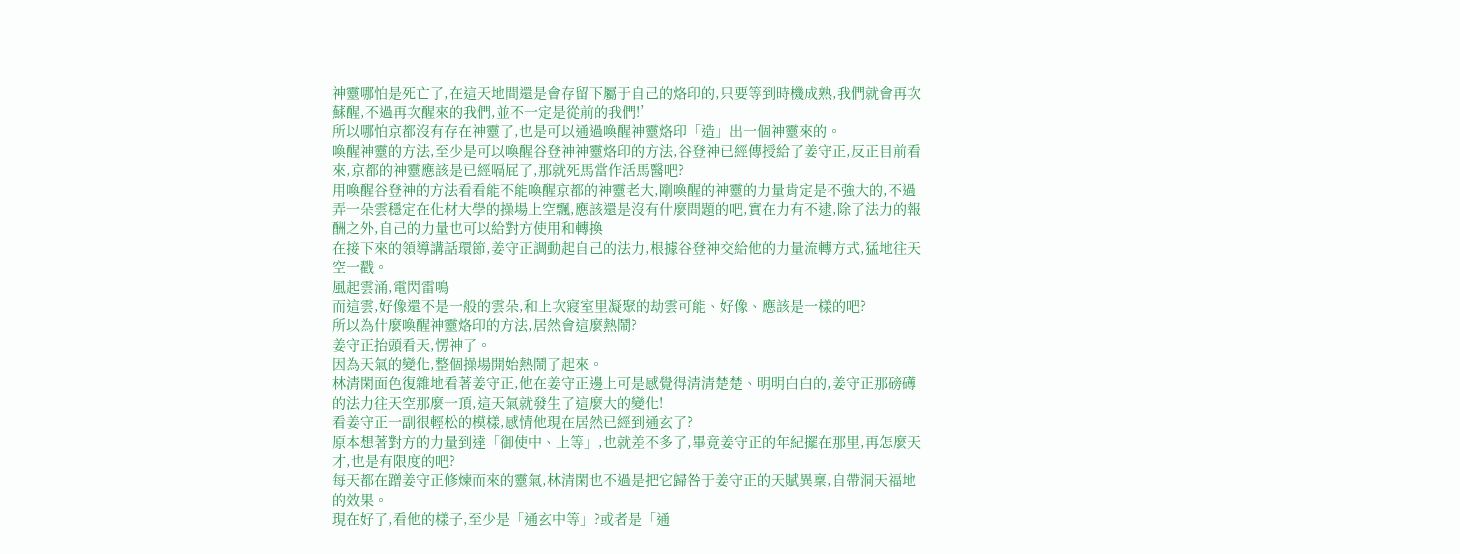神靈哪怕是死亡了,在這天地間還是會存留下屬于自己的烙印的,只要等到時機成熟,我們就會再次蘇醒,不過再次醒來的我們,並不一定是從前的我們!’
所以哪怕京都沒有存在神靈了,也是可以通過喚醒神靈烙印「造」出一個神靈來的。
喚醒神靈的方法,至少是可以喚醒谷登神神靈烙印的方法,谷登神已經傳授給了姜守正,反正目前看來,京都的神靈應該是已經嗝屁了,那就死馬當作活馬醫吧?
用喚醒谷登神的方法看看能不能喚醒京都的神靈老大,剛喚醒的神靈的力量肯定是不強大的,不過弄一朵雲穩定在化材大學的操場上空飄,應該還是沒有什麼問題的吧,實在力有不逮,除了法力的報酬之外,自己的力量也可以給對方使用和轉換
在接下來的領導講話環節,姜守正調動起自己的法力,根據谷登神交給他的力量流轉方式,猛地往天空一戳。
風起雲涌,電閃雷鳴
而這雲,好像還不是一般的雲朵,和上次寢室里凝聚的劫雲可能、好像、應該是一樣的吧?
所以為什麼喚醒神靈烙印的方法,居然會這麼熱鬧?
姜守正抬頭看天,愣神了。
因為天氣的變化,整個操場開始熱鬧了起來。
林清閑面色復雜地看著姜守正,他在姜守正邊上可是感覺得清清楚楚、明明白白的,姜守正那磅礡的法力往天空那麼一頂,這天氣就發生了這麼大的變化!
看姜守正一副很輕松的模樣,感情他現在居然已經到通玄了?
原本想著對方的力量到達「御使中、上等」,也就差不多了,畢竟姜守正的年紀擺在那里,再怎麼天才,也是有限度的吧?
每天都在蹭姜守正修煉而來的靈氣,林清閑也不過是把它歸咎于姜守正的天賦異稟,自帶洞天福地的效果。
現在好了,看他的樣子,至少是「通玄中等」?或者是「通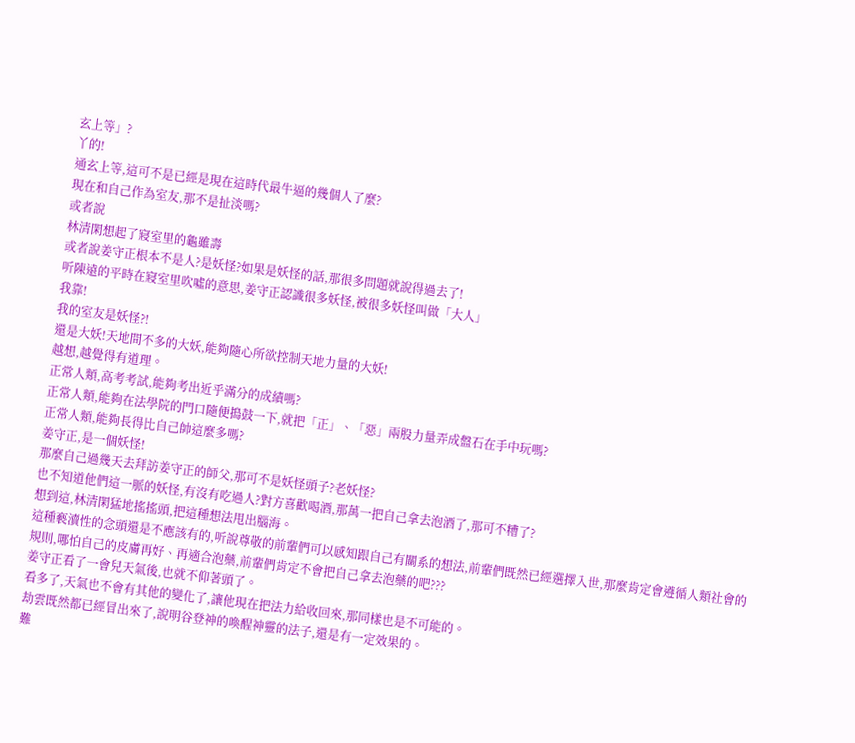玄上等」?
丫的!
通玄上等,這可不是已經是現在這時代最牛逼的幾個人了麼?
現在和自己作為室友,那不是扯淡嗎?
或者說
林清閑想起了寢室里的龜雖壽
或者說姜守正根本不是人?是妖怪?如果是妖怪的話,那很多問題就說得過去了!
听陳遠的平時在寢室里吹噓的意思,姜守正認識很多妖怪,被很多妖怪叫做「大人」
我靠!
我的室友是妖怪?!
還是大妖!天地間不多的大妖,能夠隨心所欲控制天地力量的大妖!
越想,越覺得有道理。
正常人類,高考考試,能夠考出近乎滿分的成績嗎?
正常人類,能夠在法學院的門口隨便搗鼓一下,就把「正」、「惡」兩股力量弄成盤石在手中玩嗎?
正常人類,能夠長得比自己帥這麼多嗎?
姜守正,是一個妖怪!
那麼自己過幾天去拜訪姜守正的師父,那可不是妖怪頭子?老妖怪?
也不知道他們這一脈的妖怪,有沒有吃過人?對方喜歡喝酒,那萬一把自己拿去泡酒了,那可不糟了?
想到這,林清閑猛地搖搖頭,把這種想法甩出腦海。
這種褻瀆性的念頭還是不應該有的,听說尊敬的前輩們可以感知跟自己有關系的想法,前輩們既然已經選擇入世,那麼肯定會遵循人類社會的規則,哪怕自己的皮膚再好、再適合泡藥,前輩們肯定不會把自己拿去泡藥的吧???
姜守正看了一會兒天氣後,也就不仰著頭了。
看多了,天氣也不會有其他的變化了,讓他現在把法力給收回來,那同樣也是不可能的。
劫雲既然都已經冒出來了,說明谷登神的喚醒神靈的法子,還是有一定效果的。
難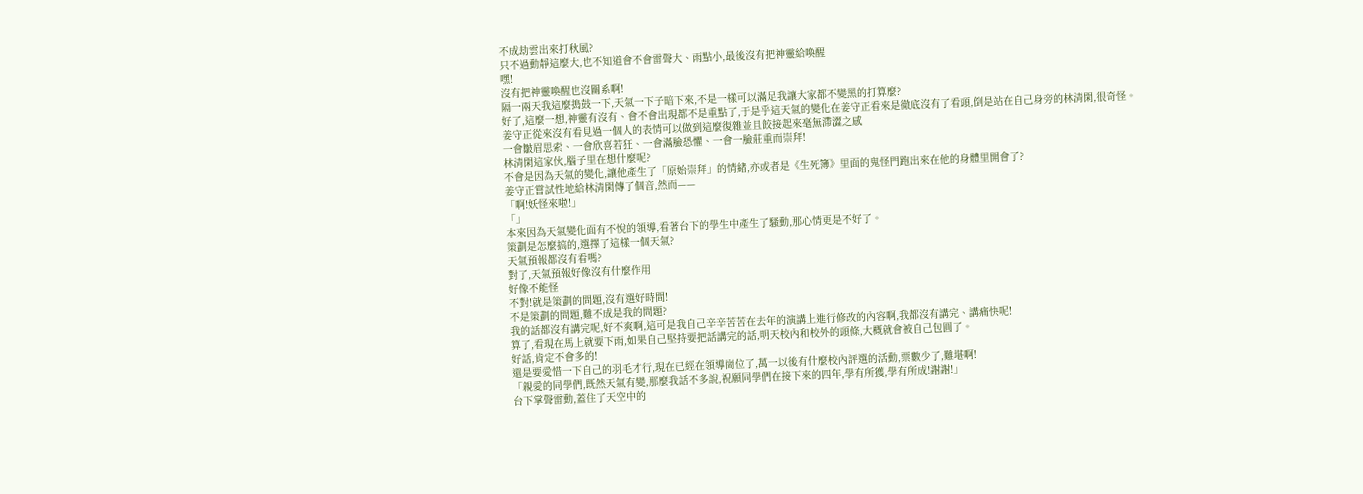不成劫雲出來打秋風?
只不過動靜這麼大,也不知道會不會雷聲大、雨點小,最後沒有把神靈給喚醒
嘿!
沒有把神靈喚醒也沒關系啊!
隔一兩天我這麼搗鼓一下,天氣一下子暗下來,不是一樣可以滿足我讓大家都不變黑的打算麼?
好了,這麼一想,神靈有沒有、會不會出現都不是重點了,于是乎這天氣的變化在姜守正看來是徹底沒有了看頭,倒是站在自己身旁的林清閑,很奇怪。
姜守正從來沒有看見過一個人的表情可以做到這麼復雜並且餃接起來毫無滯澀之感
一會皺眉思索、一會欣喜若狂、一會滿臉恐懼、一會一臉莊重而崇拜!
林清閑這家伙,腦子里在想什麼呢?
不會是因為天氣的變化,讓他產生了「原始崇拜」的情緒,亦或者是《生死簿》里面的鬼怪門跑出來在他的身體里開會了?
姜守正嘗試性地給林清閑傳了個音,然而——
「啊!妖怪來啦!」
「」
本來因為天氣變化面有不悅的領導,看著台下的學生中產生了騷動,那心情更是不好了。
策劃是怎麼搞的,選擇了這樣一個天氣?
天氣預報都沒有看嗎?
對了,天氣預報好像沒有什麼作用
好像不能怪
不對!就是策劃的問題,沒有選好時間!
不是策劃的問題,難不成是我的問題?
我的話都沒有講完呢,好不爽啊,這可是我自己辛辛苦苦在去年的演講上進行修改的內容啊,我都沒有講完、講痛快呢!
算了,看現在馬上就要下雨,如果自己堅持要把話講完的話,明天校內和校外的頭條,大概就會被自己包圓了。
好話,肯定不會多的!
還是要愛惜一下自己的羽毛才行,現在已經在領導崗位了,萬一以後有什麼校內評選的活動,票數少了,難堪啊!
「親愛的同學們,既然天氣有變,那麼我話不多說,祝願同學們在接下來的四年,學有所獲,學有所成!謝謝!」
台下掌聲雷動,蓋住了天空中的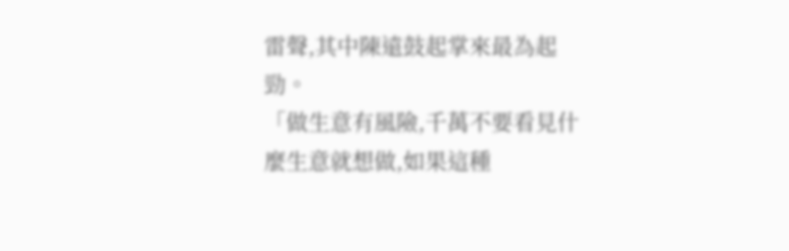雷聲,其中陳遠鼓起掌來最為起勁。
「做生意有風險,千萬不要看見什麼生意就想做,如果這種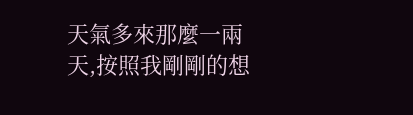天氣多來那麼一兩天,按照我剛剛的想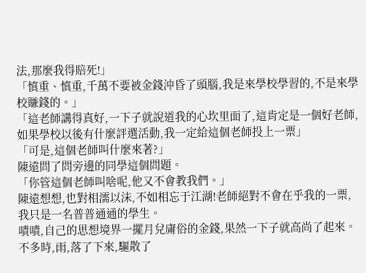法,那麼我得賠死!」
「慎重、慎重,千萬不要被金錢沖昏了頭腦,我是來學校學習的,不是來學校賺錢的。」
「這老師講得真好,一下子就說道我的心坎里面了,這肯定是一個好老師,如果學校以後有什麼評選活動,我一定給這個老師投上一票」
「可是,這個老師叫什麼來著?」
陳遠問了問旁邊的同學這個問題。
「你管這個老師叫啥呢,他又不會教我們。」
陳遠想想,也對相濡以沫,不如相忘于江湖!老師絕對不會在乎我的一票,我只是一名普普通通的學生。
嘖嘖,自己的思想境界一擺月兌庸俗的金錢,果然一下子就高尚了起來。
不多時,雨,落了下來,驅散了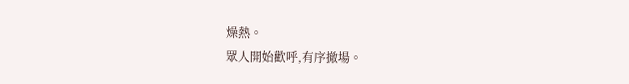燥熱。
眾人開始歡呼,有序撤場。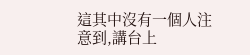這其中沒有一個人注意到,講台上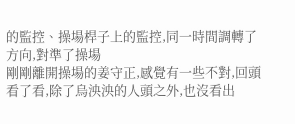的監控、操場桿子上的監控,同一時間調轉了方向,對準了操場
剛剛離開操場的姜守正,感覺有一些不對,回頭看了看,除了烏泱泱的人頭之外,也沒看出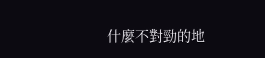什麼不對勁的地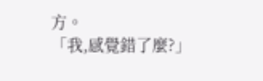方。
「我,感覺錯了麼?」